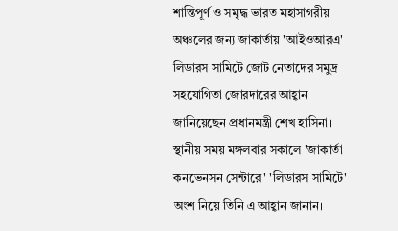শান্তিপূর্ণ ও সমৃদ্ধ ভারত মহাসাগরীয় অঞ্চলের জন্য জাকার্তায় 'আইওআরএ' লিডারস সামিটে জোট নেতাদের সমুদ্র সহযোগিতা জোরদারের আহ্বান জানিয়েছেন প্রধানমন্ত্রী শেখ হাসিনা।
স্থানীয় সময় মঙ্গলবার সকালে 'জাকার্তা কনভেনসন সেন্টারে' 'লিডারস সামিটে' অংশ নিয়ে তিনি এ আহ্বান জানান।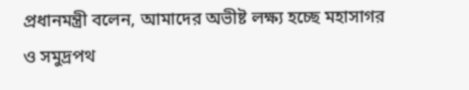প্রধানমন্ত্রী বলেন, আমাদের অভীষ্ট লক্ষ্য হচ্ছে মহাসাগর ও সমুদ্রপথ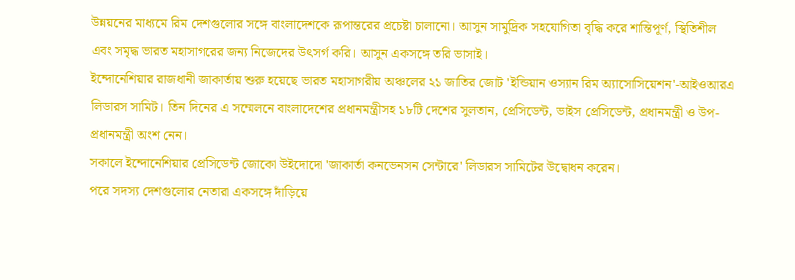উন্নয়নের মাধ্যমে রিম দেশগুলোর সঙ্গে বাংলাদেশকে রূপান্তরের প্রচেষ্টা চালানো। আসুন সামুদ্রিক সহযোগিতা বৃদ্ধি করে শান্তিপূর্ণ, স্থিতিশীল এবং সমৃদ্ধ ভারত মহাসাগরের জন্য নিজেদের উৎসর্গ করি। আসুন একসঙ্গে তরি ভাসাই।
ইন্দোনেশিয়ার রাজধানী জাকার্তায় শুরু হয়েছে ভারত মহাসাগরীয় অঞ্চলের ২১ জাতির জোট 'ইন্ডিয়ান ওস্যান রিম অ্যাসোসিয়েশন'-আইওআরএ লিডারস সামিট। তিন দিনের এ সম্মেলনে বাংলাদেশের প্রধানমন্ত্রীসহ ১৮টি দেশের সুলতান, প্রেসিডেন্ট, ভাইস প্রেসিডেন্ট, প্রধানমন্ত্রী ও উপ-প্রধানমন্ত্রী অংশ নেন।
সকালে ইন্দোনেশিয়ার প্রেসিডেন্ট জোকো উইদোদো 'জাকার্তা কনভেনসন সেন্টারে' লিডারস সামিটের উদ্বোধন করেন।
পরে সদস্য দেশগুলোর নেতারা একসঙ্গে দাঁড়িয়ে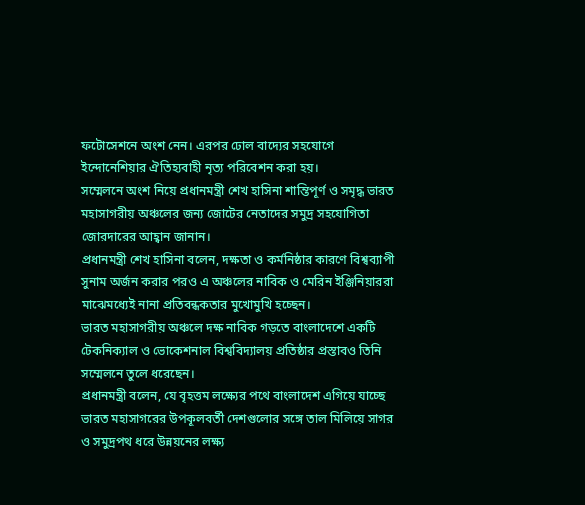ফটোসেশনে অংশ নেন। এরপর ঢোল বাদ্যের সহযোগে ইন্দোনেশিয়ার ঐতিহ্যবাহী নৃত্য পরিবেশন করা হয়।
সম্মেলনে অংশ নিয়ে প্রধানমন্ত্রী শেখ হাসিনা শান্তিপূর্ণ ও সমৃদ্ধ ভারত মহাসাগরীয় অঞ্চলের জন্য জোটের নেতাদের সমুদ্র সহযোগিতা জোরদারের আহ্বান জানান।
প্রধানমন্ত্রী শেখ হাসিনা বলেন, দক্ষতা ও কর্মনিষ্ঠার কারণে বিশ্বব্যাপী সুনাম অর্জন করার পরও এ অঞ্চলের নাবিক ও মেরিন ইঞ্জিনিয়াররা মাঝেমধ্যেই নানা প্রতিবন্ধকতার মুখোমুখি হচ্ছেন।
ভারত মহাসাগরীয় অঞ্চলে দক্ষ নাবিক গড়তে বাংলাদেশে একটি টেকনিক্যাল ও ভোকেশনাল বিশ্ববিদ্যালয় প্রতিষ্ঠার প্রস্তাবও তিনি সম্মেলনে তুলে ধরেছেন।
প্রধানমন্ত্রী বলেন, যে বৃহত্তম লক্ষ্যের পথে বাংলাদেশ এগিয়ে যাচ্ছে ভারত মহাসাগরের উপকূলবর্তী দেশগুলোর সঙ্গে তাল মিলিয়ে সাগর ও সমুদ্রপথ ধরে উন্নয়নের লক্ষ্য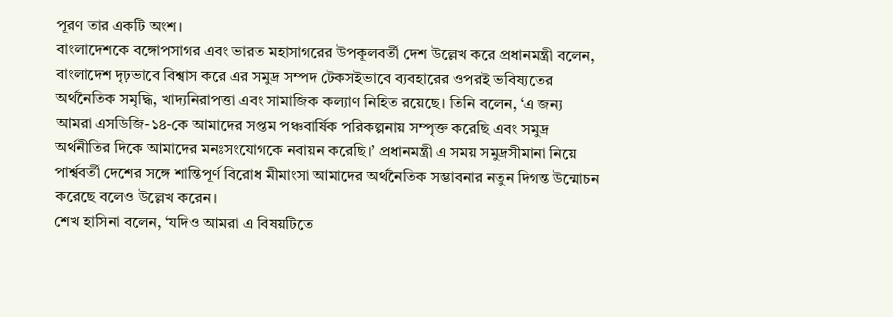পূরণ তার একটি অংশ।
বাংলাদেশকে বঙ্গোপসাগর এবং ভারত মহাসাগরের উপকূলবর্তী দেশ উল্লেখ করে প্রধানমন্ত্রী বলেন, বাংলাদেশ দৃঢ়ভাবে বিশ্বাস করে এর সমুদ্র সম্পদ টেকসইভাবে ব্যবহারের ওপরই ভবিষ্যতের অর্থনৈতিক সমৃদ্ধি, খাদ্যনিরাপত্তা এবং সামাজিক কল্যাণ নিহিত রয়েছে। তিনি বলেন, ‘এ জন্য আমরা এসডিজি-১৪-কে আমাদের সপ্তম পঞ্চবার্ষিক পরিকল্পনায় সম্পৃক্ত করেছি এবং সমুদ্র অর্থনীতির দিকে আমাদের মনঃসংযোগকে নবায়ন করেছি।’ প্রধানমন্ত্রী এ সময় সমুদ্রসীমানা নিয়ে পার্শ্ববর্তী দেশের সঙ্গে শান্তিপূর্ণ বিরোধ মীমাংসা আমাদের অর্থনৈতিক সম্ভাবনার নতুন দিগন্ত উন্মোচন করেছে বলেও উল্লেখ করেন।
শেখ হাসিনা বলেন, ‘যদিও আমরা এ বিষয়টিতে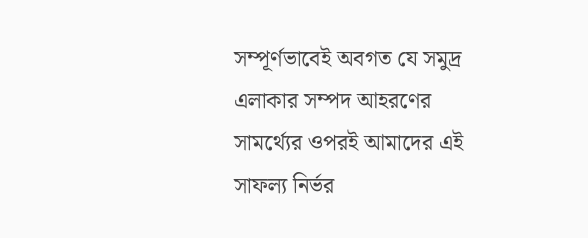সম্পূর্ণভাবেই অবগত যে সমুদ্র এলাকার সম্পদ আহরণের সামর্থ্যের ওপরই আমাদের এই সাফল্য নির্ভর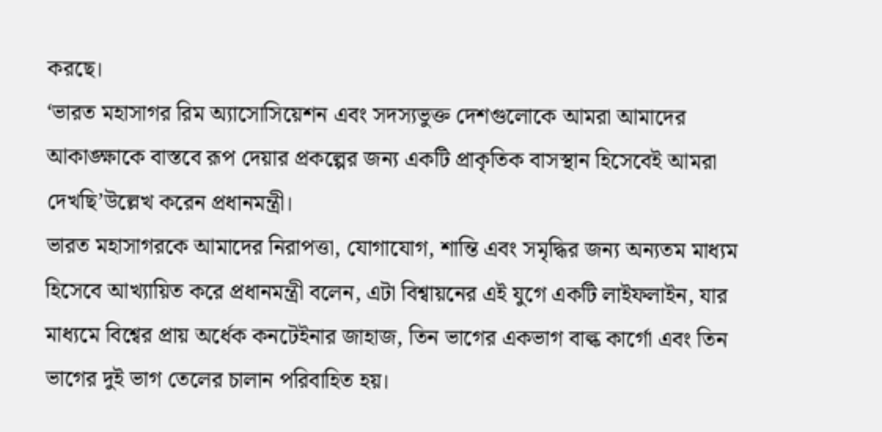করছে।
‘ভারত মহাসাগর রিম অ্যাসোসিয়েশন এবং সদস্যভুক্ত দেশগুলোকে আমরা আমাদের আকাঙ্ক্ষাকে বাস্তবে রূপ দেয়ার প্রকল্পের জন্য একটি প্রাকৃতিক বাসস্থান হিসেবেই আমরা দেখছি’উল্লেখ করেন প্রধানমন্ত্রী।
ভারত মহাসাগরকে আমাদের নিরাপত্তা, যোগাযোগ, শান্তি এবং সমৃদ্ধির জন্য অন্যতম মাধ্যম হিসেবে আখ্যায়িত করে প্রধানমন্ত্রী বলেন, এটা বিশ্বায়নের এই যুগে একটি লাইফলাইন, যার মাধ্যমে বিশ্বের প্রায় অর্ধেক কনটেইনার জাহাজ, তিন ভাগের একভাগ বাল্ক কার্গো এবং তিন ভাগের দুই ভাগ তেলের চালান পরিবাহিত হয়।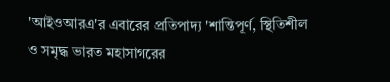'আইওআরএ'র এবারের প্রতিপাদ্য 'শান্তিপূর্ণ, স্থিতিশীল ও সমৃদ্ধ ভারত মহাসাগরের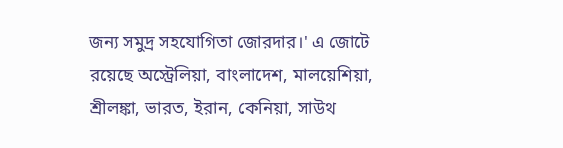জন্য সমুদ্র সহযোগিতা জোরদার।' এ জোটে রয়েছে অস্ট্রেলিয়া, বাংলাদেশ, মালয়েশিয়া, শ্রীলঙ্কা, ভারত, ইরান, কেনিয়া, সাউথ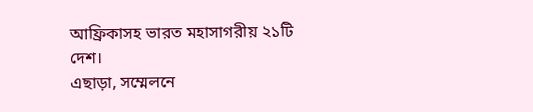আফ্রিকাসহ ভারত মহাসাগরীয় ২১টি দেশ।
এছাড়া, সম্মেলনে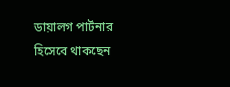ডায়ালগ পার্টনার হিসেবে থাকছেন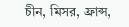চীন, মিসর, ফ্রান্স,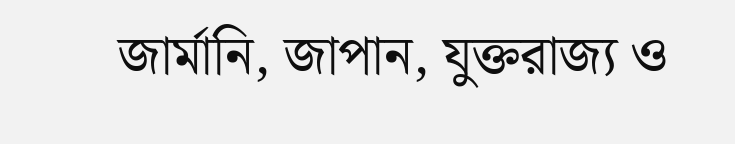জার্মানি, জাপান, যুক্তরাজ্য ও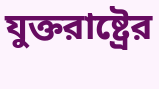যুক্তরাষ্ট্রের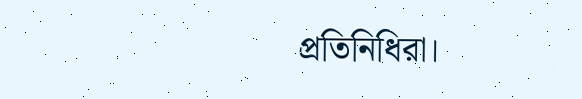প্রতিনিধিরা।